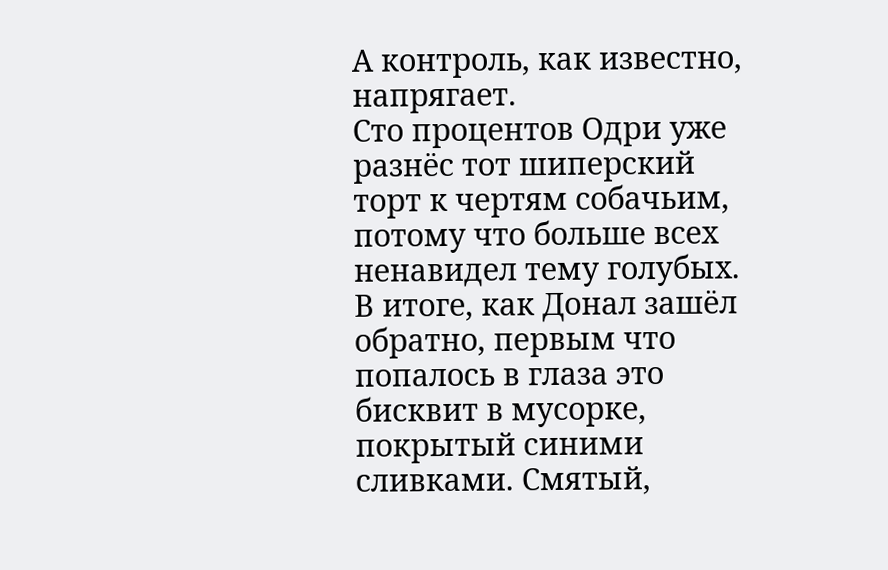А контроль, как известно, напрягает.
Сто процентов Одри уже разнёс тот шиперский торт к чертям собачьим, потому что больше всех ненавидел тему голубых.
В итоге, как Донал зашёл обратно, первым что попалось в глаза это бисквит в мусорке, покрытый синими сливками. Смятый,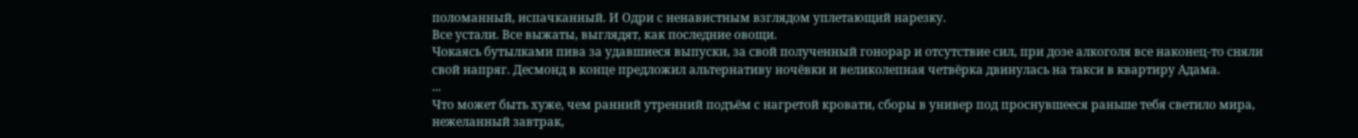поломанный, испачканный. И Одри с ненавистным взглядом уплетающий нарезку.
Все устали. Все выжаты, выглядят, как последние овощи.
Чокаясь бутылками пива за удавшиеся выпуски, за свой полученный гонорар и отсутствие сил, при дозе алкоголя все наконец-то сняли свой напряг. Десмонд в конце предложил альтернативу ночёвки и великолепная четвёрка двинулась на такси в квартиру Адама.
...
Что может быть хуже, чем ранний утренний подъём с нагретой кровати, сборы в универ под проснувшееся раньше тебя светило мира, нежеланный завтрак,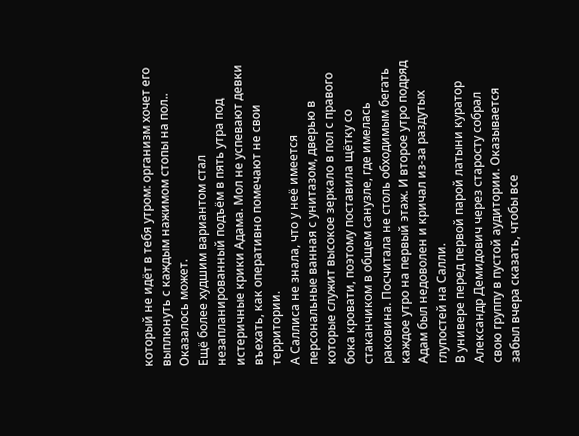который не идёт в тебя утром: организм хочет его выплюнуть с каждым нажимом стопы на пол..
Оказалось может.
Ещё более худшим вариантом стал незапланированный подъём в пять утра под истеричные крики Адама. Мол не успевают девки въехать, как оперативно помечают не свои территории.
А Саллиса не знала, что у неё имеется персональные ванная с унитазом, дверью в которые служит высокое зеркало в пол с правого бока кровати, поэтому поставила щётку со стаканчиком в общем санузле, где имелась раковина. Посчитала не столь обходимым бегать каждое утро на первый этаж. И второе утро подряд Адам был недоволен и кричал из-за раздутых глупостей на Салли.
В универе перед первой парой латыни куратор Александр Демидович через старосту собрал свою группу в пустой аудитории. Оказывается забыл вчера сказать, чтобы все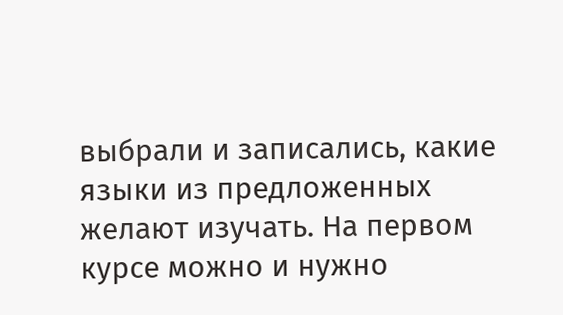выбрали и записались, какие языки из предложенных желают изучать. На первом курсе можно и нужно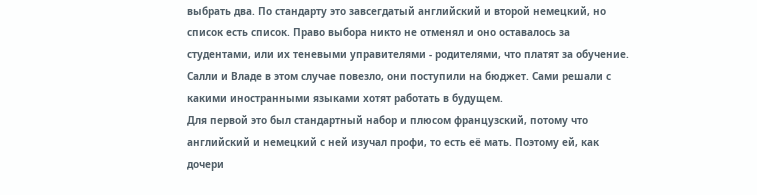выбрать два. По стандарту это завсегдатый английский и второй немецкий, но список есть список. Право выбора никто не отменял и оно оставалось за студентами, или их теневыми управителями - родителями, что платят за обучение.
Салли и Владе в этом случае повезло, они поступили на бюджет. Сами решали с какими иностранными языками хотят работать в будущем.
Для первой это был стандартный набор и плюсом французский, потому что английский и немецкий с ней изучал профи, то есть её мать. Поэтому ей, как дочери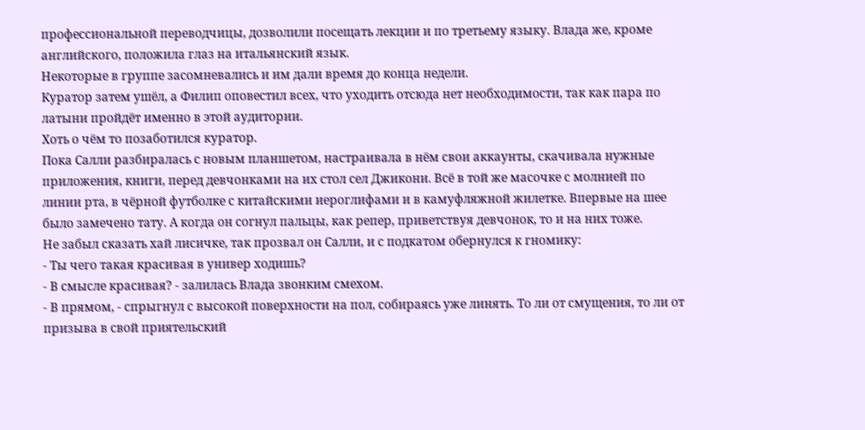профессиональной переводчицы, дозволили посещать лекции и по третьему языку. Влада же, кроме английского, положила глаз на итальянский язык.
Некоторые в группе засомневались и им дали время до конца недели.
Куратор затем ушёл, а Филип оповестил всех, что уходить отсюда нет необходимости, так как пара по латыни пройдёт именно в этой аудитории.
Хоть о чём то позаботился куратор.
Пока Салли разбиралась с новым планшетом, настраивала в нём свои аккаунты, скачивала нужные приложения, книги, перед девчонками на их стол сел Джикони. Всё в той же масочке с молнией по линии рта, в чёрной футболке с китайскими иероглифами и в камуфляжной жилетке. Впервые на шее было замечено тату. А когда он согнул пальцы, как репер, приветствуя девчонок, то и на них тоже.
Не забыл сказать хай лисичке, так прозвал он Салли, и с подкатом обернулся к гномику:
- Ты чего такая красивая в универ ходишь?
- В смысле красивая? - залилась Влада звонким смехом.
- В прямом, - спрыгнул с высокой поверхности на пол, собираясь уже линять. То ли от смущения, то ли от призыва в свой приятельский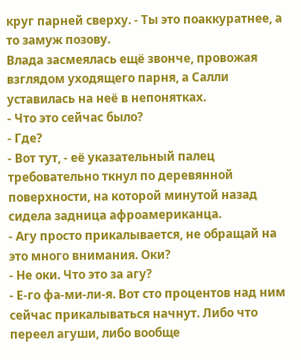круг парней сверху. - Ты это поаккуратнее, а то замуж позову.
Влада засмеялась ещё звонче, провожая взглядом уходящего парня, а Салли уставилась на неё в непонятках.
- Что это сейчас было?
- Где?
- Вот тут, - её указательный палец требовательно ткнул по деревянной поверхности, на которой минутой назад сидела задница афроамериканца.
- Агу просто прикалывается, не обращай на это много внимания. Оки?
- Не оки. Что это за агу?
- Е-го фа-ми-ли-я. Вот сто процентов над ним сейчас прикалываться начнут. Либо что переел агуши, либо вообще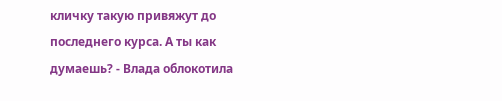кличку такую привяжут до последнего курса. А ты как думаешь? - Влада облокотила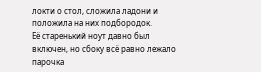локти о стол, сложила ладони и положила на них подбородок.
Её старенький ноут давно был включен, но сбоку всё равно лежало парочка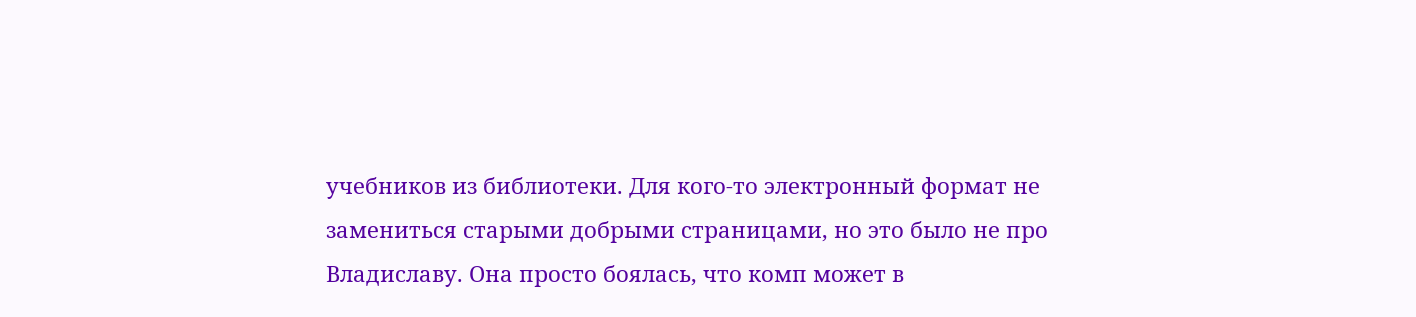учебников из библиотеки. Для кого-то электронный формат не замениться старыми добрыми страницами, но это было не про Владиславу. Она просто боялась, что комп может в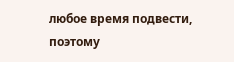любое время подвести, поэтому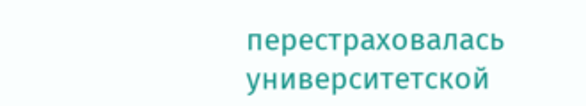перестраховалась университетской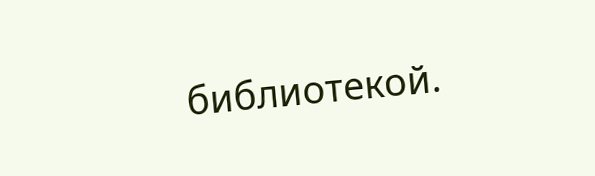библиотекой.